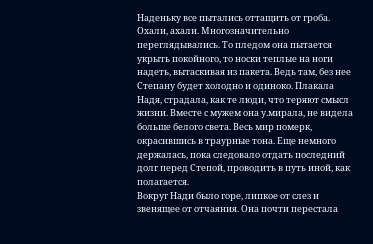Наденьку все пытались оттащить от гроба. Охали, ахали. Многозначительно переглядывались. То пледом она пытается укрыть покойного, то носки теплые на ноги надеть, вытаскивая из пакета. Ведь там, без нее Степану будет холодно и одиноко. Плакала Надя, страдала, как те люди, что теряют смысл жизни. Вместе с мужем она у.мирала, не видела больше белого света. Весь мир померк, окрасившись в траурные тона. Еще немного держалась, пока следовало отдать последний долг перед Степой, проводить в путь иной, как полагается.
Вокруг Нади было горе, липкое от слез и звенящее от отчаяния. Она почти перестала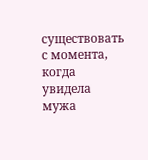существовать с момента, когда увидела мужа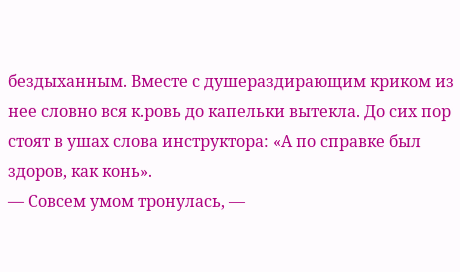бездыханным. Вместе с душераздирающим криком из нее словно вся к.ровь до капельки вытекла. До сих пор стоят в ушах слова инструктора: «А по справке был здоров, как конь».
— Совсем умом тронулась, —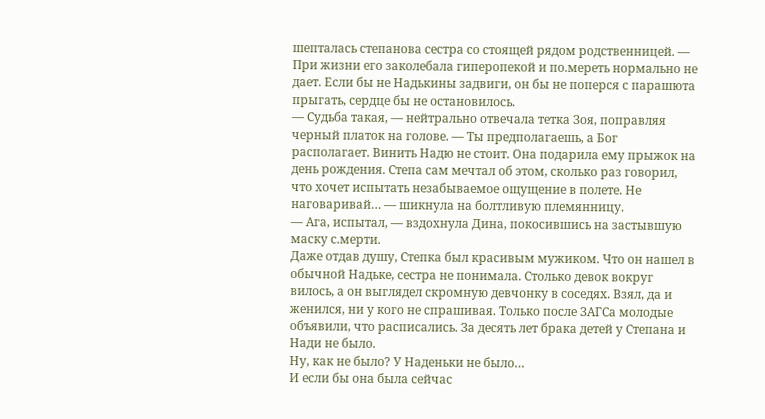шепталась степанова сестра со стоящей рядом родственницей. — При жизни его заколебала гиперопекой и по.мереть нормально не дает. Если бы не Надькины задвиги, он бы не поперся с парашюта прыгать, сердце бы не остановилось.
— Судьба такая, — нейтрально отвечала тетка Зоя, поправляя черный платок на голове. — Ты предполагаешь, а Бог располагает. Винить Надю не стоит. Она подарила ему прыжок на день рождения. Степа сам мечтал об этом, сколько раз говорил, что хочет испытать незабываемое ощущение в полете. Не наговаривай… — шикнула на болтливую племянницу.
— Ага, испытал, — вздохнула Дина, покосившись на застывшую маску с.мерти.
Даже отдав душу, Степка был красивым мужиком. Что он нашел в обычной Надьке, сестра не понимала. Столько девок вокруг вилось, а он выглядел скромную девчонку в соседях. Взял, да и женился, ни у кого не спрашивая. Только после ЗАГСа молодые объявили, что расписались. За десять лет брака детей у Степана и Нади не было.
Ну, как не было? У Наденьки не было…
И если бы она была сейчас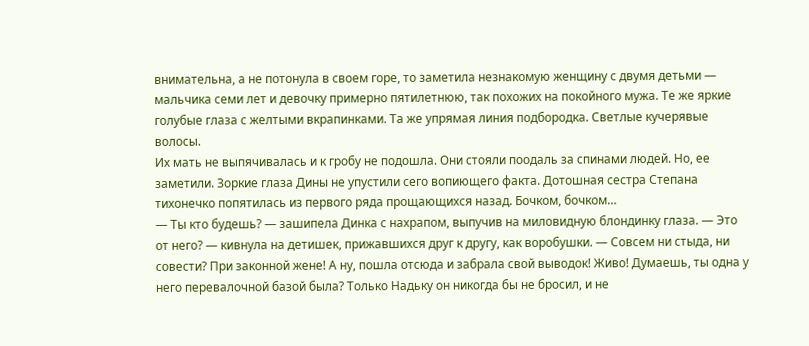внимательна, а не потонула в своем горе, то заметила незнакомую женщину с двумя детьми — мальчика семи лет и девочку примерно пятилетнюю, так похожих на покойного мужа. Те же яркие голубые глаза с желтыми вкрапинками. Та же упрямая линия подбородка. Светлые кучерявые волосы.
Их мать не выпячивалась и к гробу не подошла. Они стояли поодаль за спинами людей. Но, ее заметили. Зоркие глаза Дины не упустили сего вопиющего факта. Дотошная сестра Степана тихонечко попятилась из первого ряда прощающихся назад. Бочком, бочком…
— Ты кто будешь? — зашипела Динка с нахрапом, выпучив на миловидную блондинку глаза. — Это от него? — кивнула на детишек, прижавшихся друг к другу, как воробушки. — Совсем ни стыда, ни совести? При законной жене! А ну, пошла отсюда и забрала свой выводок! Живо! Думаешь, ты одна у него перевалочной базой была? Только Надьку он никогда бы не бросил, и не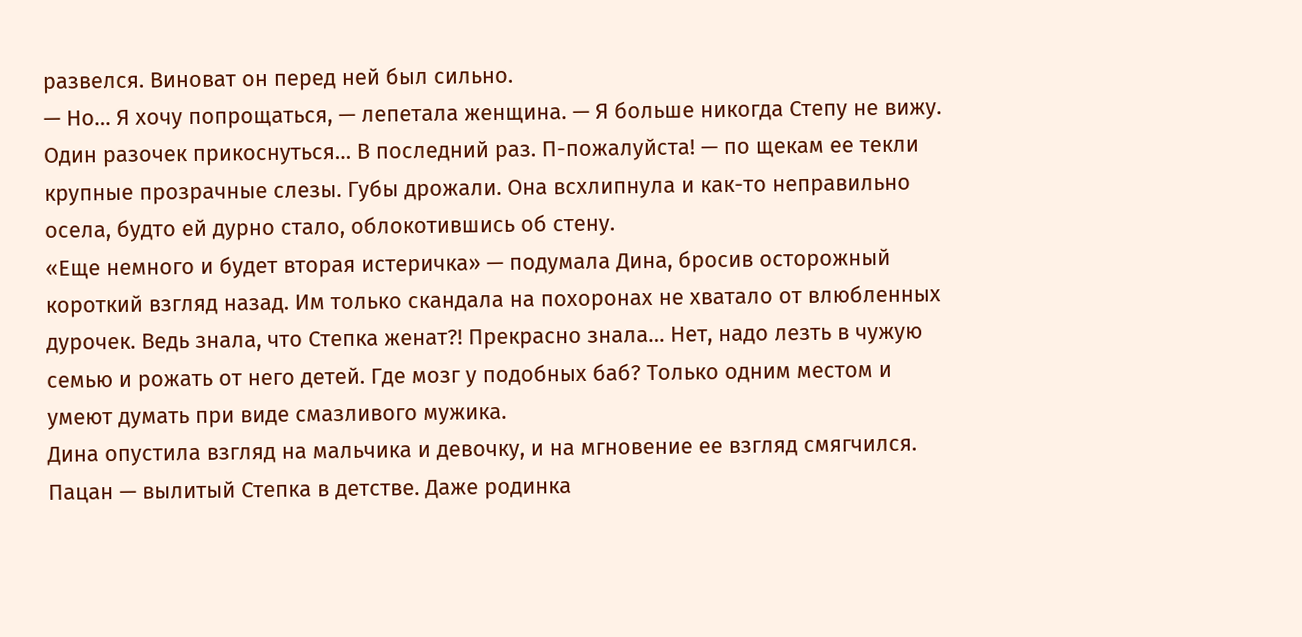развелся. Виноват он перед ней был сильно.
— Но… Я хочу попрощаться, — лепетала женщина. — Я больше никогда Степу не вижу. Один разочек прикоснуться… В последний раз. П-пожалуйста! — по щекам ее текли крупные прозрачные слезы. Губы дрожали. Она всхлипнула и как-то неправильно осела, будто ей дурно стало, облокотившись об стену.
«Еще немного и будет вторая истеричка» — подумала Дина, бросив осторожный короткий взгляд назад. Им только скандала на похоронах не хватало от влюбленных дурочек. Ведь знала, что Степка женат?! Прекрасно знала… Нет, надо лезть в чужую семью и рожать от него детей. Где мозг у подобных баб? Только одним местом и умеют думать при виде смазливого мужика.
Дина опустила взгляд на мальчика и девочку, и на мгновение ее взгляд смягчился. Пацан — вылитый Степка в детстве. Даже родинка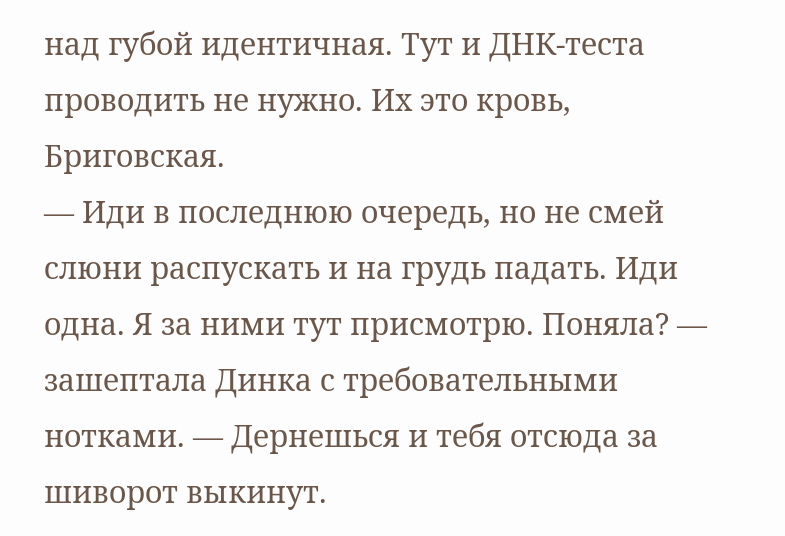над губой идентичная. Тут и ДНК-теста проводить не нужно. Их это кровь, Бриговская.
— Иди в последнюю очередь, но не смей слюни распускать и на грудь падать. Иди одна. Я за ними тут присмотрю. Поняла? — зашептала Динка с требовательными нотками. — Дернешься и тебя отсюда за шиворот выкинут.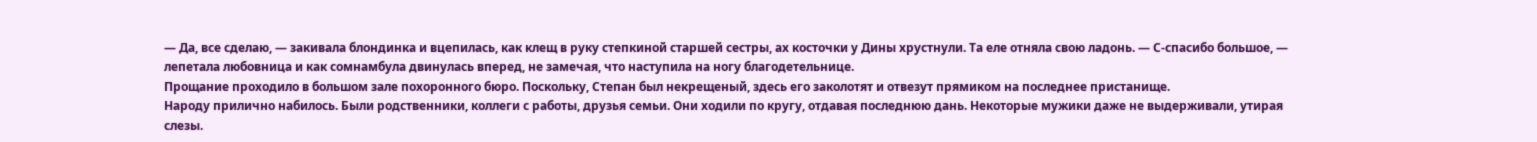— Да, все сделаю, — закивала блондинка и вцепилась, как клещ в руку степкиной старшей сестры, ах косточки у Дины хрустнули. Та еле отняла свою ладонь. — С-спасибо большое, — лепетала любовница и как сомнамбула двинулась вперед, не замечая, что наступила на ногу благодетельнице.
Прощание проходило в большом зале похоронного бюро. Поскольку, Степан был некрещеный, здесь его заколотят и отвезут прямиком на последнее пристанище.
Народу прилично набилось. Были родственники, коллеги с работы, друзья семьи. Они ходили по кругу, отдавая последнюю дань. Некоторые мужики даже не выдерживали, утирая слезы.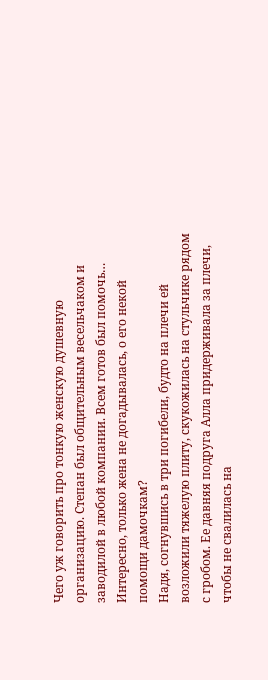Чего уж говорить про тонкую женскую душевную организацию. Степан был общительным весельчаком и заводилой в любой компании. Всем готов был помочь…
Интересно, только жена не догадывалась, о его некой помощи дамочкам?
Надя, согнувшись в три погибели, будто на плечи ей возложили тяжелую плиту, скукожилась на стульчике рядом с гробом. Ее давняя подруга Алла придерживала за плечи, чтобы не свалилась на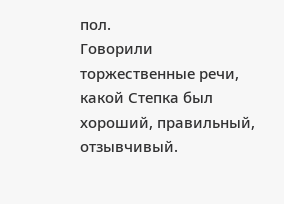пол.
Говорили торжественные речи, какой Степка был хороший, правильный, отзывчивый.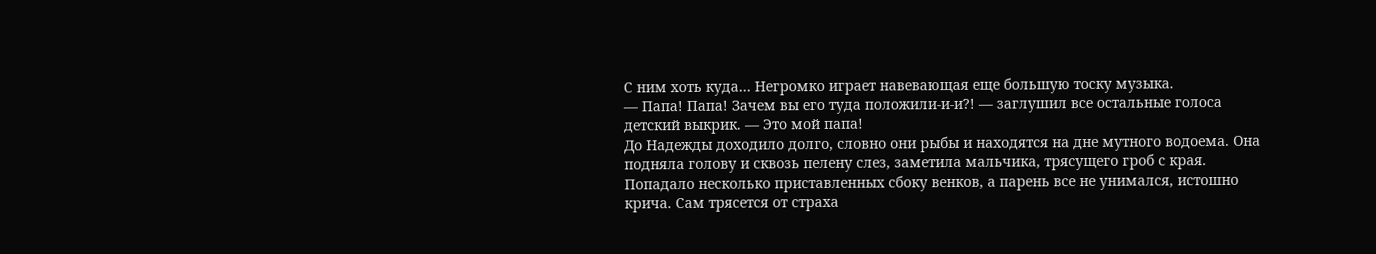С ним хоть куда… Негромко играет навевающая еще большую тоску музыка.
— Папа! Папа! Зачем вы его туда положили-и-и?! — заглушил все остальные голоса детский выкрик. — Это мой папа!
До Надежды доходило долго, словно они рыбы и находятся на дне мутного водоема. Она подняла голову и сквозь пелену слез, заметила мальчика, трясущего гроб с края. Попадало несколько приставленных сбоку венков, а парень все не унимался, истошно крича. Сам трясется от страха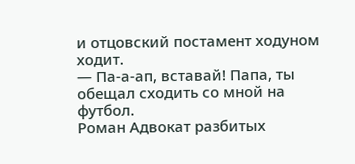и отцовский постамент ходуном ходит.
— Па-а-ап, вставай! Папа, ты обещал сходить со мной на футбол.
Роман Адвокат разбитых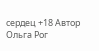сердец +18 Автор Ольга Рог